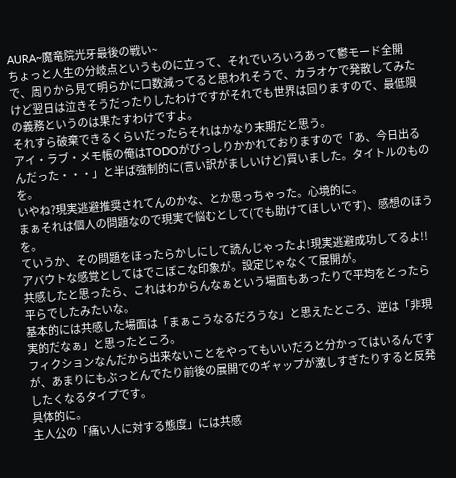AURA~魔竜院光牙最後の戦い~
ちょっと人生の分岐点というものに立って、それでいろいろあって鬱モード全開で、周りから見て明らかに口数減ってると思われそうで、カラオケで発散してみたけど翌日は泣きそうだったりしたわけですがそれでも世界は回りますので、最低限の義務というのは果たすわけですよ。
それすら破棄できるくらいだったらそれはかなり末期だと思う。
アイ・ラブ・メモ帳の俺はTODOがびっしりかかれておりますので「あ、今日出るんだった・・・」と半ば強制的に(言い訳がましいけど)買いました。タイトルのものを。
いやね?現実逃避推奨されてんのかな、とか思っちゃった。心境的に。
まぁそれは個人の問題なので現実で悩むとして(でも助けてほしいです)、感想のほうを。
ていうか、その問題をほったらかしにして読んじゃったよ!現実逃避成功してるよ!!
アバウトな感覚としてはでこぼこな印象が。設定じゃなくて展開が。
共感したと思ったら、これはわからんなぁという場面もあったりで平均をとったら平らでしたみたいな。
基本的には共感した場面は「まぁこうなるだろうな」と思えたところ、逆は「非現実的だなぁ」と思ったところ。
フィクションなんだから出来ないことをやってもいいだろと分かってはいるんですが、あまりにもぶっとんでたり前後の展開でのギャップが激しすぎたりすると反発したくなるタイプです。
具体的に。
主人公の「痛い人に対する態度」には共感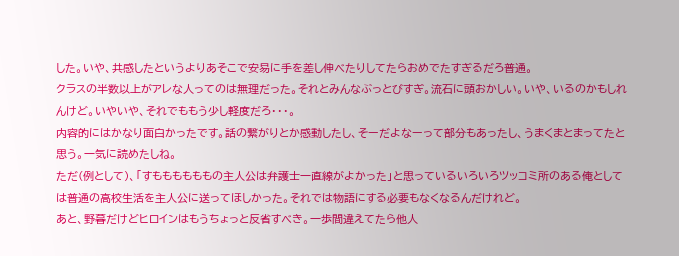した。いや、共感したというよりあそこで安易に手を差し伸べたりしてたらおめでたすぎるだろ普通。
クラスの半数以上がアレな人ってのは無理だった。それとみんなぶっとびすぎ。流石に頭おかしい。いや、いるのかもしれんけど。いやいや、それでももう少し軽度だろ・・・。
内容的にはかなり面白かったです。話の繋がりとか感動したし、そーだよなーって部分もあったし、うまくまとまってたと思う。一気に読めたしね。
ただ(例として)、「すももももももの主人公は弁護士一直線がよかった」と思っているいろいろツッコミ所のある俺としては普通の高校生活を主人公に送ってほしかった。それでは物語にする必要もなくなるんだけれど。
あと、野暮だけどヒロインはもうちょっと反省すべき。一歩間違えてたら他人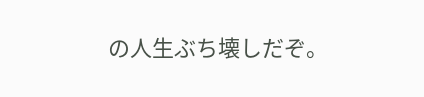の人生ぶち壊しだぞ。